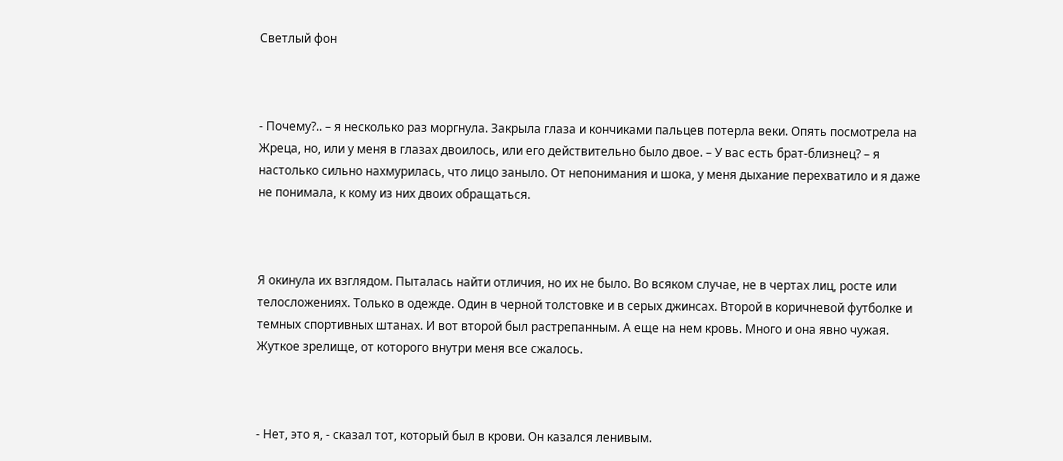Светлый фон



- Почему?.. – я несколько раз моргнула. Закрыла глаза и кончиками пальцев потерла веки. Опять посмотрела на Жреца, но, или у меня в глазах двоилось, или его действительно было двое. – У вас есть брат-близнец? – я настолько сильно нахмурилась, что лицо заныло. От непонимания и шока, у меня дыхание перехватило и я даже не понимала, к кому из них двоих обращаться.



Я окинула их взглядом. Пыталась найти отличия, но их не было. Во всяком случае, не в чертах лиц, росте или телосложениях. Только в одежде. Один в черной толстовке и в серых джинсах. Второй в коричневой футболке и темных спортивных штанах. И вот второй был растрепанным. А еще на нем кровь. Много и она явно чужая. Жуткое зрелище, от которого внутри меня все сжалось.



- Нет, это я, - сказал тот, который был в крови. Он казался ленивым.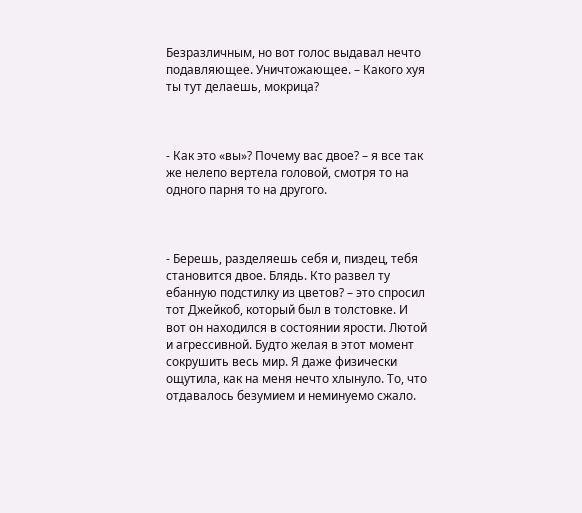Безразличным, но вот голос выдавал нечто подавляющее. Уничтожающее. – Какого хуя ты тут делаешь, мокрица?



- Как это «вы»? Почему вас двое? – я все так же нелепо вертела головой, смотря то на одного парня то на другого.



- Берешь, разделяешь себя и, пиздец, тебя становится двое. Блядь. Кто развел ту ебанную подстилку из цветов? – это спросил тот Джейкоб, который был в толстовке. И вот он находился в состоянии ярости. Лютой и агрессивной. Будто желая в этот момент сокрушить весь мир. Я даже физически ощутила, как на меня нечто хлынуло. То, что отдавалось безумием и неминуемо сжало.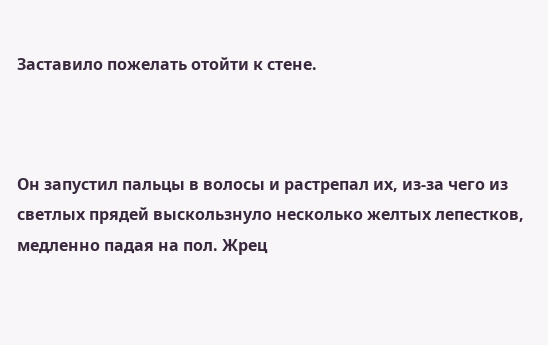Заставило пожелать отойти к стене.



Он запустил пальцы в волосы и растрепал их, из-за чего из светлых прядей выскользнуло несколько желтых лепестков, медленно падая на пол. Жрец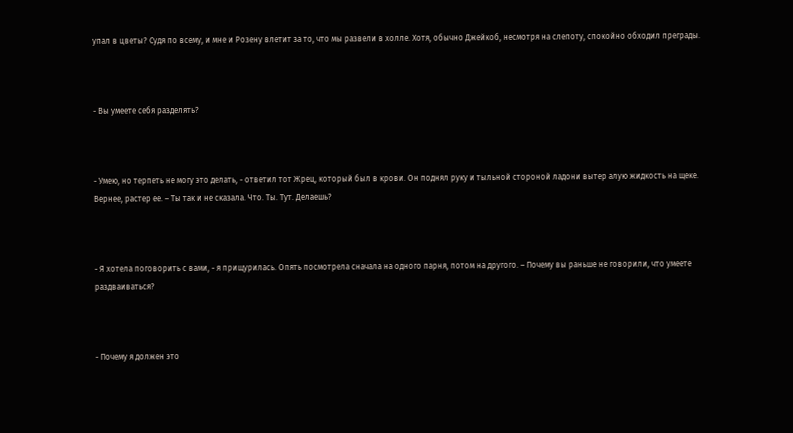упал в цветы? Судя по всему, и мне и Розену влетит за то, что мы развели в холле. Хотя, обычно Джейкоб, несмотря на слепоту, спокойно обходил преграды.



- Вы умеете себя разделять?



- Умею, но терпеть не могу это делать, - ответил тот Жрец, который был в крови. Он поднял руку и тыльной стороной ладони вытер алую жидкость на щеке. Вернее, растер ее. – Ты так и не сказала. Что. Ты. Тут. Делаешь?



- Я хотела поговорить с вами, - я прищурилась. Опять посмотрела сначала на одного парня, потом на другого. – Почему вы раньше не говорили, что умеете раздваиваться?



- Почему я должен это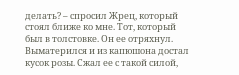делать? – спросил Жрец, который стоял ближе ко мне. Тот, который был в толстовке. Он ее отряхнул. Выматерился и из капюшона достал кусок розы. Сжал ее с такой силой,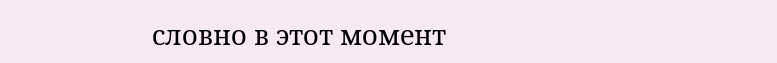словно в этот момент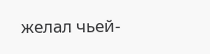желал чьей-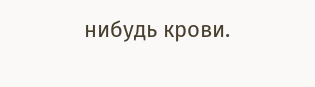нибудь крови.